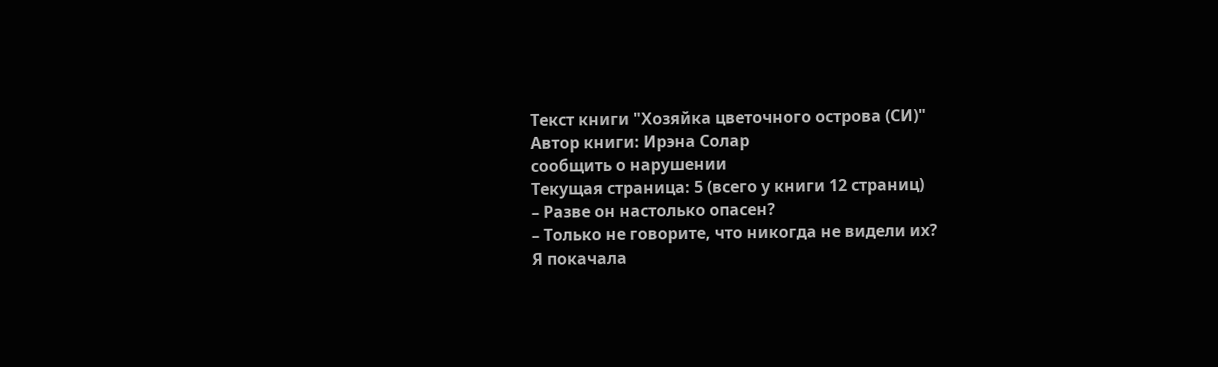Текст книги "Хозяйка цветочного острова (СИ)"
Автор книги: Ирэна Солар
сообщить о нарушении
Текущая страница: 5 (всего у книги 12 страниц)
– Разве он настолько опасен?
– Только не говорите, что никогда не видели их?
Я покачала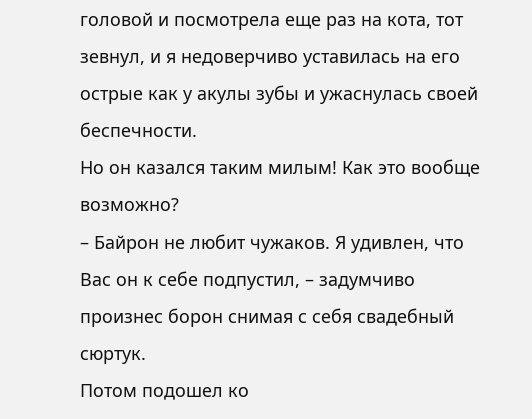головой и посмотрела еще раз на кота, тот зевнул, и я недоверчиво уставилась на его острые как у акулы зубы и ужаснулась своей беспечности.
Но он казался таким милым! Как это вообще возможно?
– Байрон не любит чужаков. Я удивлен, что Вас он к себе подпустил, – задумчиво произнес борон снимая с себя свадебный сюртук.
Потом подошел ко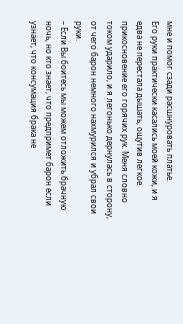мне и помог сзади расшнуровать платье.
Его руки практически касались моей кожи, и я едва не перестала дышать, ощутив легкое прикосновение его горячих рук. Меня словно током ударило, и я легонько дернулась в сторону, от чего барон немного нахмурился и убрал свои руки.
– Если Вы боитесь мы можем отложить брачную ночь, но кто знает, что предпримет барон если узнает, что консумация брака не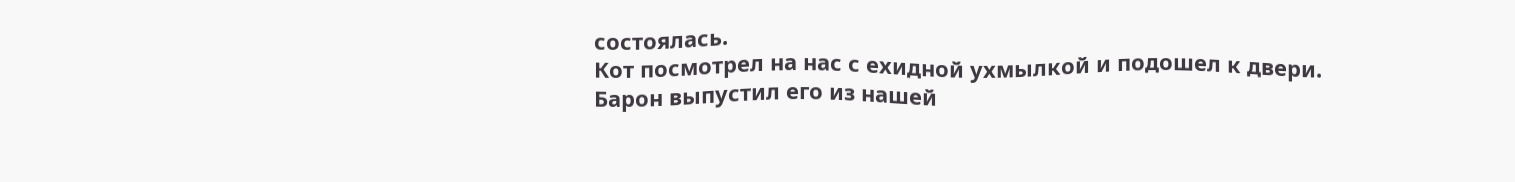состоялась.
Кот посмотрел на нас с ехидной ухмылкой и подошел к двери.
Барон выпустил его из нашей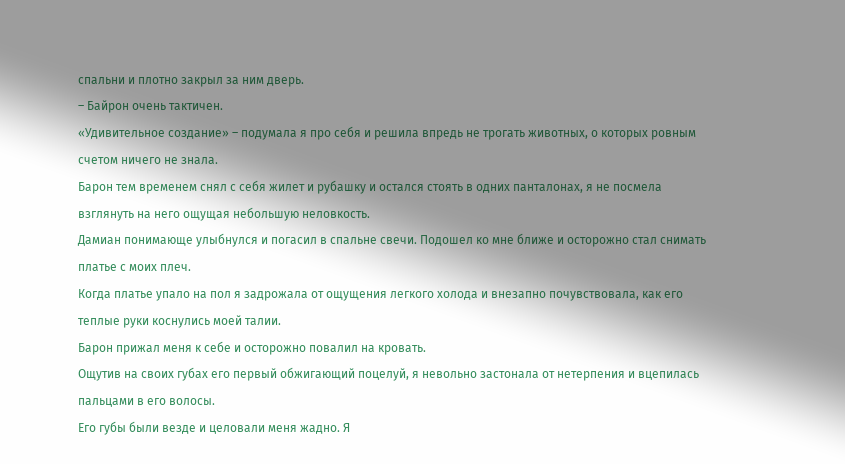спальни и плотно закрыл за ним дверь.
– Байрон очень тактичен.
«Удивительное создание» – подумала я про себя и решила впредь не трогать животных, о которых ровным счетом ничего не знала.
Барон тем временем снял с себя жилет и рубашку и остался стоять в одних панталонах, я не посмела взглянуть на него ощущая небольшую неловкость.
Дамиан понимающе улыбнулся и погасил в спальне свечи. Подошел ко мне ближе и осторожно стал снимать платье с моих плеч.
Когда платье упало на пол я задрожала от ощущения легкого холода и внезапно почувствовала, как его теплые руки коснулись моей талии.
Барон прижал меня к себе и осторожно повалил на кровать.
Ощутив на своих губах его первый обжигающий поцелуй, я невольно застонала от нетерпения и вцепилась пальцами в его волосы.
Его губы были везде и целовали меня жадно. Я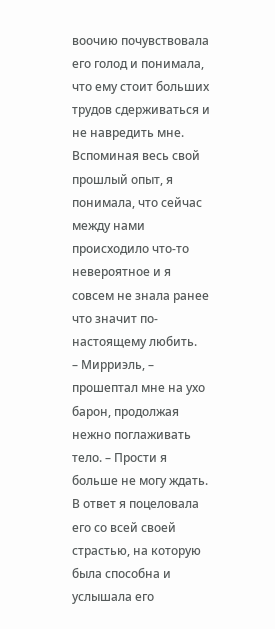воочию почувствовала его голод и понимала, что ему стоит больших трудов сдерживаться и не навредить мне. Вспоминая весь свой прошлый опыт, я понимала, что сейчас между нами происходило что-то невероятное и я совсем не знала ранее что значит по-настоящему любить.
– Мирриэль, – прошептал мне на ухо барон, продолжая нежно поглаживать тело. – Прости я больше не могу ждать.
В ответ я поцеловала его со всей своей страстью, на которую была способна и услышала его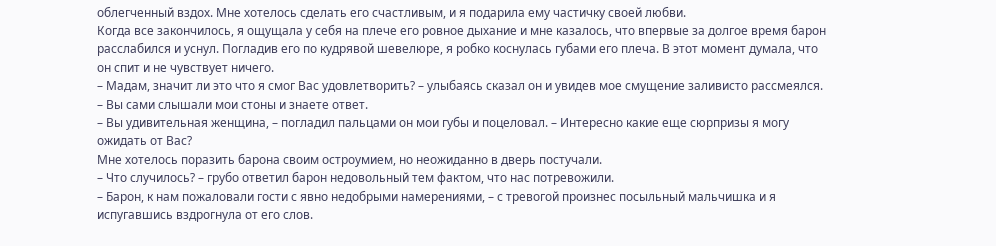облегченный вздох. Мне хотелось сделать его счастливым, и я подарила ему частичку своей любви.
Когда все закончилось, я ощущала у себя на плече его ровное дыхание и мне казалось, что впервые за долгое время барон расслабился и уснул. Погладив его по кудрявой шевелюре, я робко коснулась губами его плеча. В этот момент думала, что он спит и не чувствует ничего.
– Мадам, значит ли это что я смог Вас удовлетворить? – улыбаясь сказал он и увидев мое смущение заливисто рассмеялся.
– Вы сами слышали мои стоны и знаете ответ.
– Вы удивительная женщина, – погладил пальцами он мои губы и поцеловал. – Интересно какие еще сюрпризы я могу ожидать от Вас?
Мне хотелось поразить барона своим остроумием, но неожиданно в дверь постучали.
– Что случилось? – грубо ответил барон недовольный тем фактом, что нас потревожили.
– Барон, к нам пожаловали гости с явно недобрыми намерениями, – с тревогой произнес посыльный мальчишка и я испугавшись вздрогнула от его слов.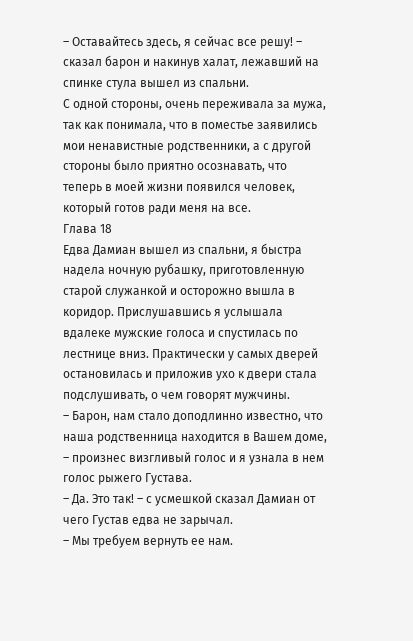– Оставайтесь здесь, я сейчас все решу! – сказал барон и накинув халат, лежавший на спинке стула вышел из спальни.
С одной стороны, очень переживала за мужа, так как понимала, что в поместье заявились мои ненавистные родственники, а с другой стороны было приятно осознавать, что теперь в моей жизни появился человек, который готов ради меня на все.
Глава 18
Едва Дамиан вышел из спальни, я быстра надела ночную рубашку, приготовленную старой служанкой и осторожно вышла в коридор. Прислушавшись я услышала вдалеке мужские голоса и спустилась по лестнице вниз. Практически у самых дверей остановилась и приложив ухо к двери стала подслушивать, о чем говорят мужчины.
– Барон, нам стало доподлинно известно, что наша родственница находится в Вашем доме, – произнес визгливый голос и я узнала в нем голос рыжего Густава.
– Да. Это так! – с усмешкой сказал Дамиан от чего Густав едва не зарычал.
– Мы требуем вернуть ее нам.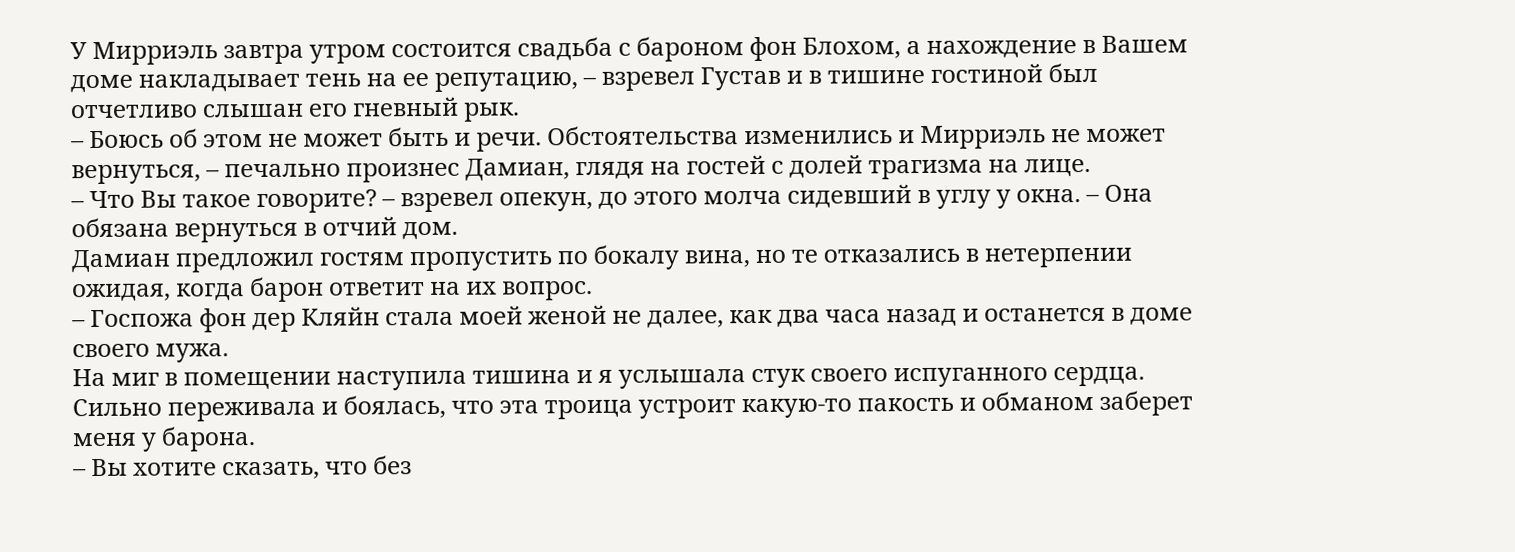У Мирриэль завтра утром состоится свадьба с бароном фон Блохом, а нахождение в Вашем доме накладывает тень на ее репутацию, – взревел Густав и в тишине гостиной был отчетливо слышан его гневный рык.
– Боюсь об этом не может быть и речи. Обстоятельства изменились и Мирриэль не может вернуться, – печально произнес Дамиан, глядя на гостей с долей трагизма на лице.
– Что Вы такое говорите? – взревел опекун, до этого молча сидевший в углу у окна. – Она обязана вернуться в отчий дом.
Дамиан предложил гостям пропустить по бокалу вина, но те отказались в нетерпении ожидая, когда барон ответит на их вопрос.
– Госпожа фон дер Кляйн стала моей женой не далее, как два часа назад и останется в доме своего мужа.
На миг в помещении наступила тишина и я услышала стук своего испуганного сердца. Сильно переживала и боялась, что эта троица устроит какую-то пакость и обманом заберет меня у барона.
– Вы хотите сказать, что без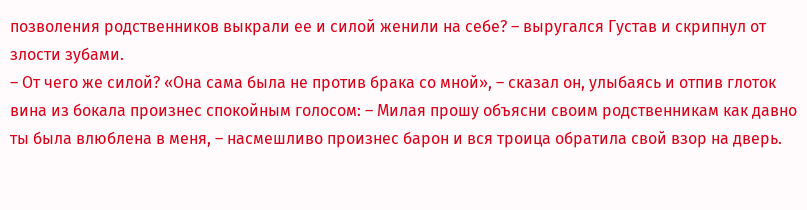позволения родственников выкрали ее и силой женили на себе? – выругался Густав и скрипнул от злости зубами.
– От чего же силой? «Она сама была не против брака со мной», – сказал он, улыбаясь и отпив глоток вина из бокала произнес спокойным голосом: – Милая прошу объясни своим родственникам как давно ты была влюблена в меня, – насмешливо произнес барон и вся троица обратила свой взор на дверь.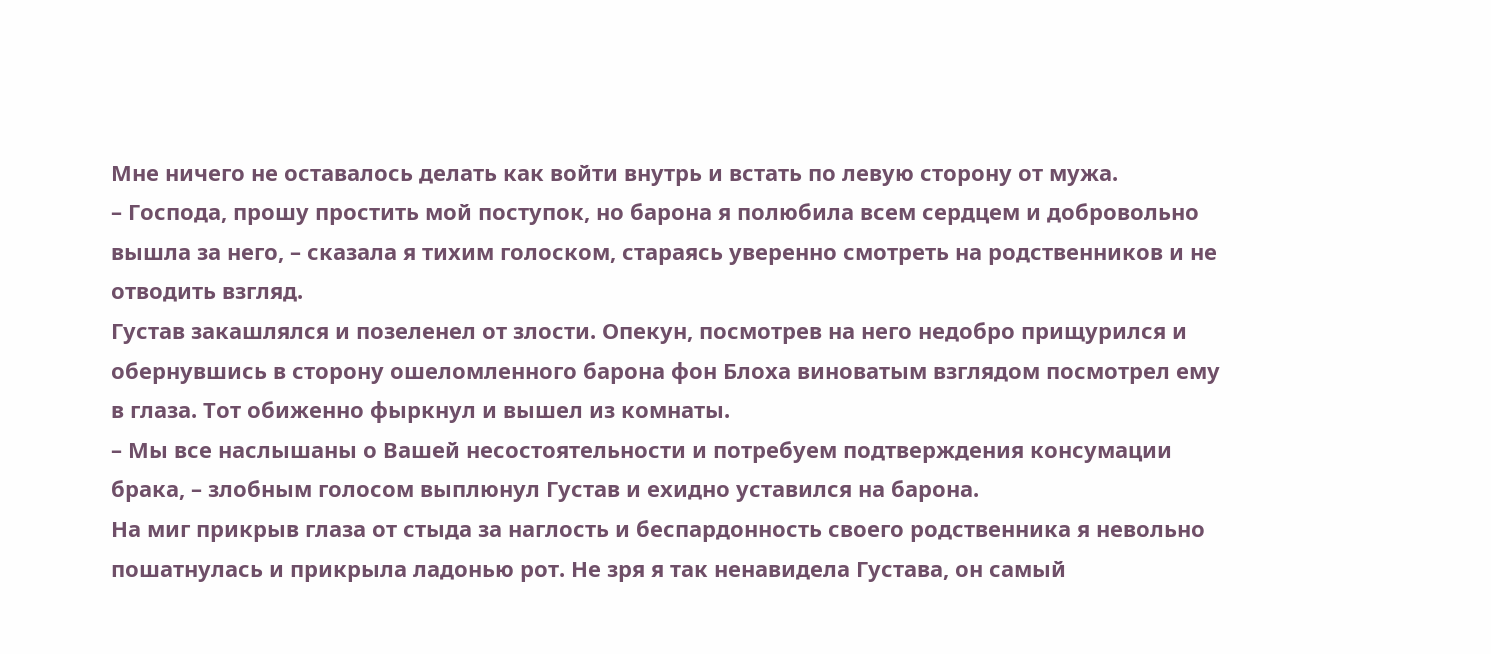Мне ничего не оставалось делать как войти внутрь и встать по левую сторону от мужа.
– Господа, прошу простить мой поступок, но барона я полюбила всем сердцем и добровольно вышла за него, – сказала я тихим голоском, стараясь уверенно смотреть на родственников и не отводить взгляд.
Густав закашлялся и позеленел от злости. Опекун, посмотрев на него недобро прищурился и обернувшись в сторону ошеломленного барона фон Блоха виноватым взглядом посмотрел ему в глаза. Тот обиженно фыркнул и вышел из комнаты.
– Мы все наслышаны о Вашей несостоятельности и потребуем подтверждения консумации брака, – злобным голосом выплюнул Густав и ехидно уставился на барона.
На миг прикрыв глаза от стыда за наглость и беспардонность своего родственника я невольно пошатнулась и прикрыла ладонью рот. Не зря я так ненавидела Густава, он самый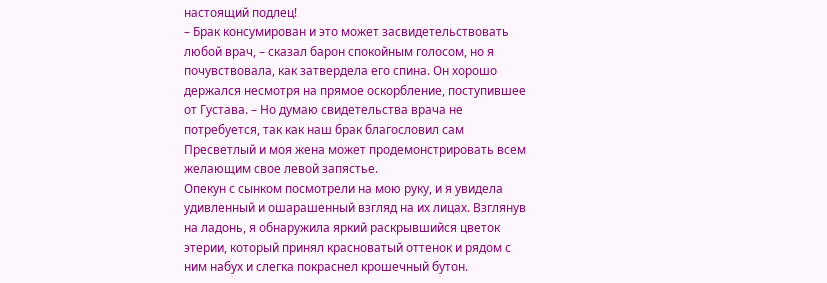настоящий подлец!
– Брак консумирован и это может засвидетельствовать любой врач, – сказал барон спокойным голосом, но я почувствовала, как затвердела его спина. Он хорошо держался несмотря на прямое оскорбление, поступившее от Густава. – Но думаю свидетельства врача не потребуется, так как наш брак благословил сам Пресветлый и моя жена может продемонстрировать всем желающим свое левой запястье.
Опекун с сынком посмотрели на мою руку, и я увидела удивленный и ошарашенный взгляд на их лицах. Взглянув на ладонь, я обнаружила яркий раскрывшийся цветок этерии, который принял красноватый оттенок и рядом с ним набух и слегка покраснел крошечный бутон.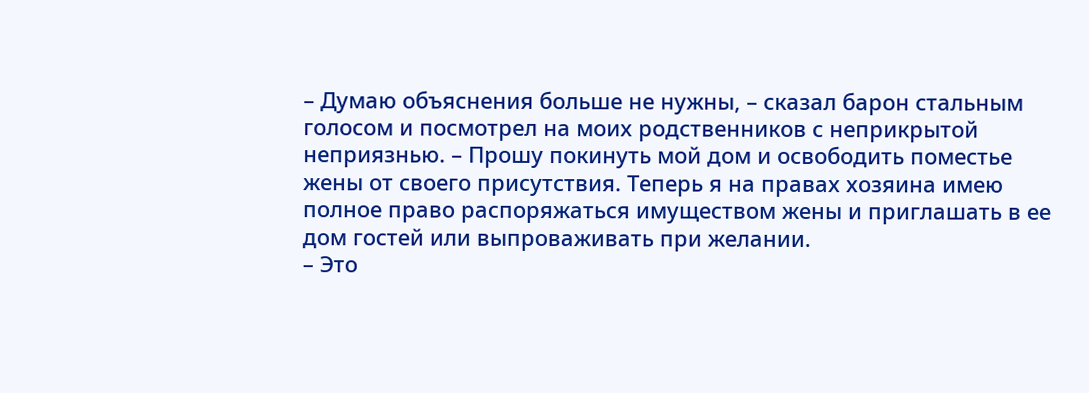– Думаю объяснения больше не нужны, – сказал барон стальным голосом и посмотрел на моих родственников с неприкрытой неприязнью. – Прошу покинуть мой дом и освободить поместье жены от своего присутствия. Теперь я на правах хозяина имею полное право распоряжаться имуществом жены и приглашать в ее дом гостей или выпроваживать при желании.
– Это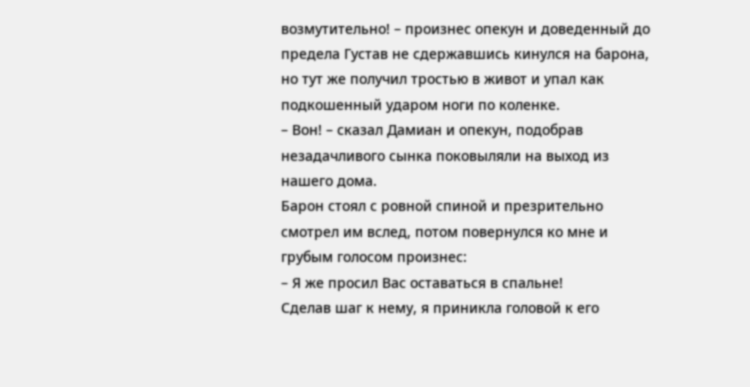возмутительно! – произнес опекун и доведенный до предела Густав не сдержавшись кинулся на барона, но тут же получил тростью в живот и упал как подкошенный ударом ноги по коленке.
– Вон! – сказал Дамиан и опекун, подобрав незадачливого сынка поковыляли на выход из нашего дома.
Барон стоял с ровной спиной и презрительно смотрел им вслед, потом повернулся ко мне и грубым голосом произнес:
– Я же просил Вас оставаться в спальне!
Сделав шаг к нему, я приникла головой к его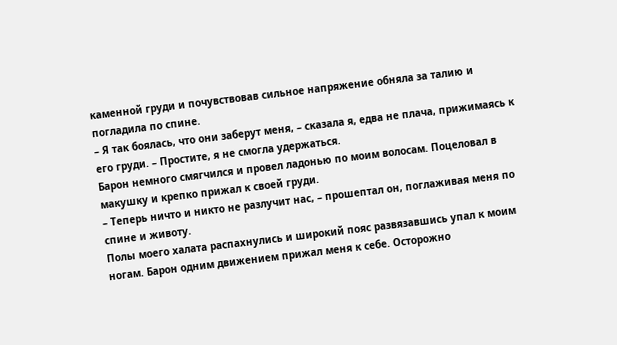каменной груди и почувствовав сильное напряжение обняла за талию и погладила по спине.
– Я так боялась, что они заберут меня, – сказала я, едва не плача, прижимаясь к его груди. – Простите, я не смогла удержаться.
Барон немного смягчился и провел ладонью по моим волосам. Поцеловал в макушку и крепко прижал к своей груди.
– Теперь ничто и никто не разлучит нас, – прошептал он, поглаживая меня по спине и животу.
Полы моего халата распахнулись и широкий пояс развязавшись упал к моим ногам. Барон одним движением прижал меня к себе. Осторожно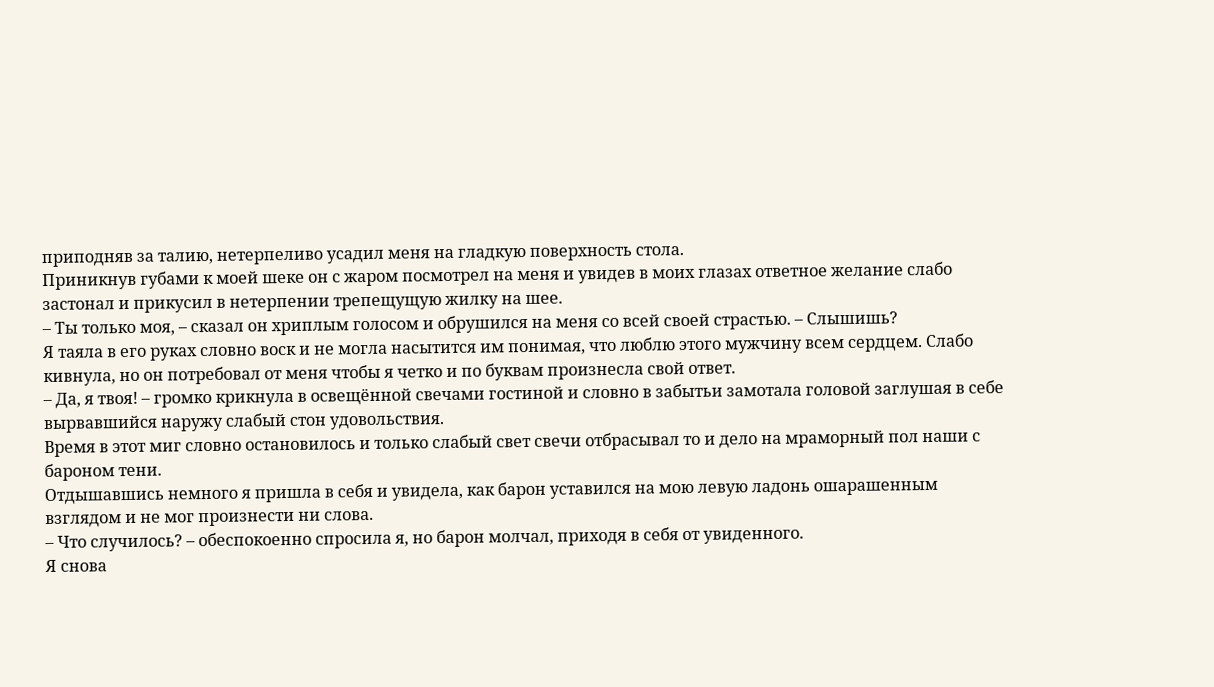приподняв за талию, нетерпеливо усадил меня на гладкую поверхность стола.
Приникнув губами к моей шеке он с жаром посмотрел на меня и увидев в моих глазах ответное желание слабо застонал и прикусил в нетерпении трепещущую жилку на шее.
– Ты только моя, – сказал он хриплым голосом и обрушился на меня со всей своей страстью. – Слышишь?
Я таяла в его руках словно воск и не могла насытится им понимая, что люблю этого мужчину всем сердцем. Слабо кивнула, но он потребовал от меня чтобы я четко и по буквам произнесла свой ответ.
– Да, я твоя! – громко крикнула в освещённой свечами гостиной и словно в забытьи замотала головой заглушая в себе вырвавшийся наружу слабый стон удовольствия.
Время в этот миг словно остановилось и только слабый свет свечи отбрасывал то и дело на мраморный пол наши с бароном тени.
Отдышавшись немного я пришла в себя и увидела, как барон уставился на мою левую ладонь ошарашенным взглядом и не мог произнести ни слова.
– Что случилось? – обеспокоенно спросила я, но барон молчал, приходя в себя от увиденного.
Я снова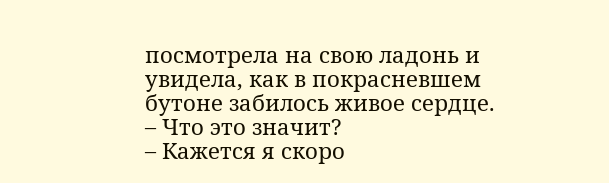посмотрела на свою ладонь и увидела, как в покрасневшем бутоне забилось живое сердце.
– Что это значит?
– Кажется я скоро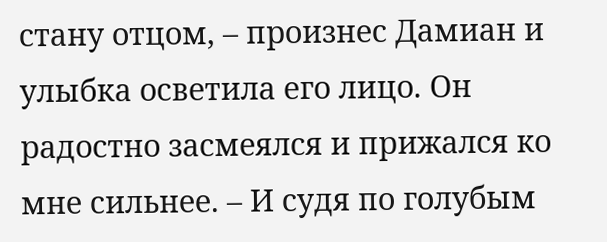стану отцом, – произнес Дамиан и улыбка осветила его лицо. Он радостно засмеялся и прижался ко мне сильнее. – И судя по голубым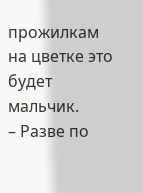прожилкам на цветке это будет мальчик.
– Разве по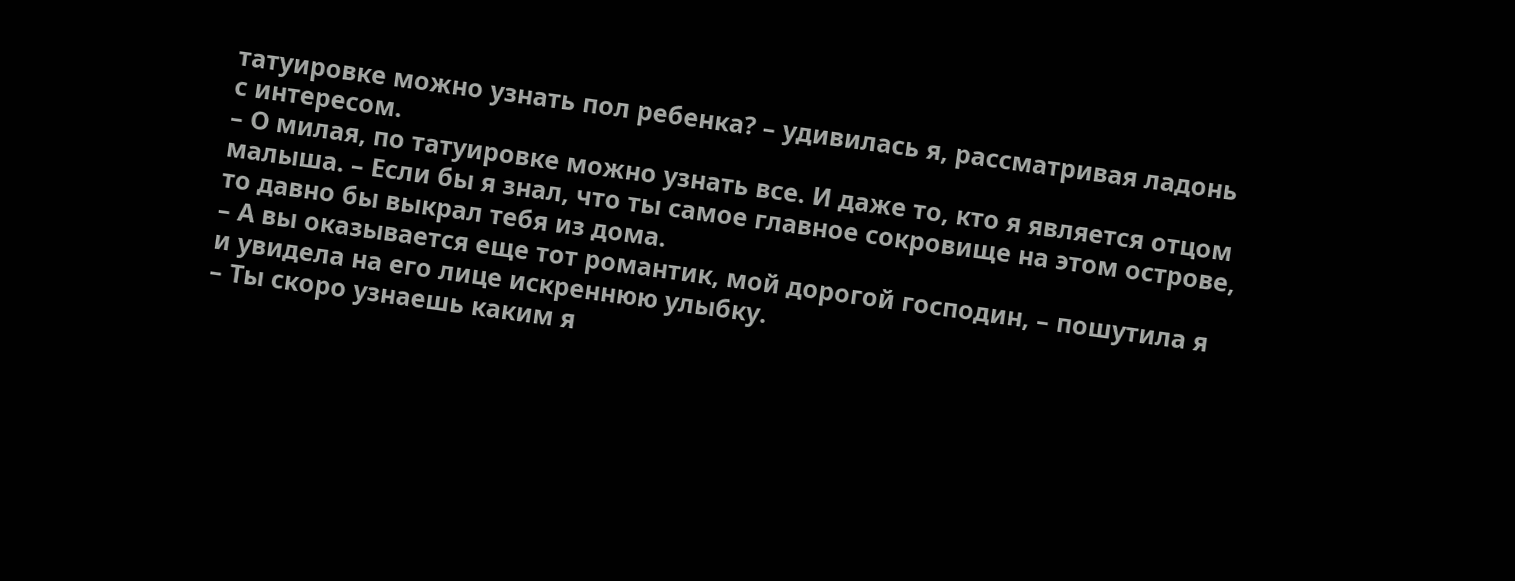татуировке можно узнать пол ребенка? – удивилась я, рассматривая ладонь с интересом.
– О милая, по татуировке можно узнать все. И даже то, кто я является отцом малыша. – Если бы я знал, что ты самое главное сокровище на этом острове, то давно бы выкрал тебя из дома.
– А вы оказывается еще тот романтик, мой дорогой господин, – пошутила я и увидела на его лице искреннюю улыбку.
– Ты скоро узнаешь каким я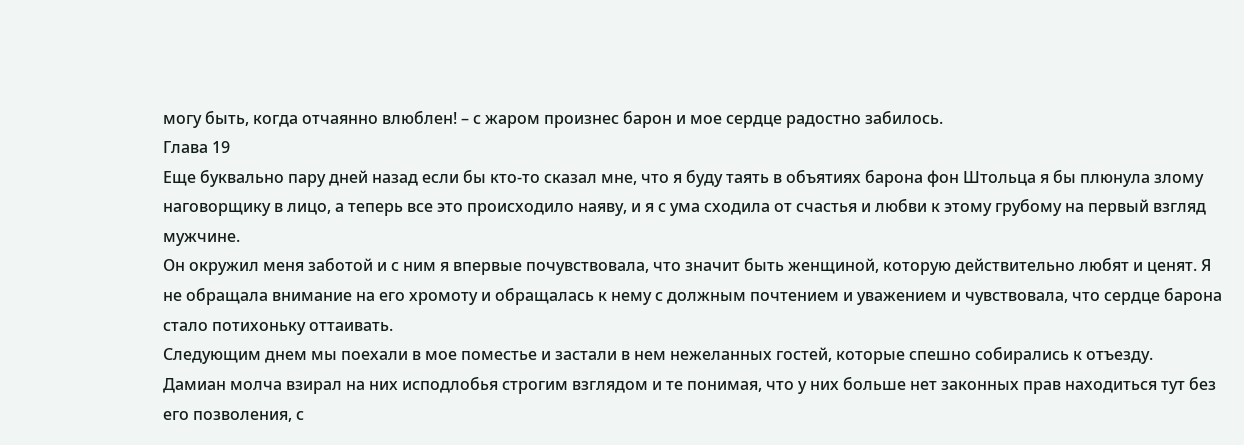могу быть, когда отчаянно влюблен! – с жаром произнес барон и мое сердце радостно забилось.
Глава 19
Еще буквально пару дней назад если бы кто-то сказал мне, что я буду таять в объятиях барона фон Штольца я бы плюнула злому наговорщику в лицо, а теперь все это происходило наяву, и я с ума сходила от счастья и любви к этому грубому на первый взгляд мужчине.
Он окружил меня заботой и с ним я впервые почувствовала, что значит быть женщиной, которую действительно любят и ценят. Я не обращала внимание на его хромоту и обращалась к нему с должным почтением и уважением и чувствовала, что сердце барона стало потихоньку оттаивать.
Следующим днем мы поехали в мое поместье и застали в нем нежеланных гостей, которые спешно собирались к отъезду.
Дамиан молча взирал на них исподлобья строгим взглядом и те понимая, что у них больше нет законных прав находиться тут без его позволения, с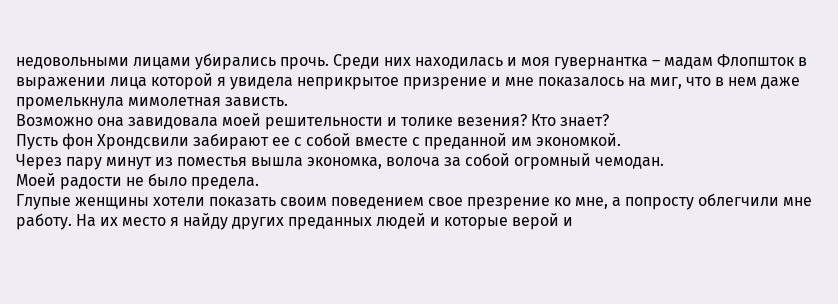недовольными лицами убирались прочь. Среди них находилась и моя гувернантка – мадам Флопшток в выражении лица которой я увидела неприкрытое призрение и мне показалось на миг, что в нем даже промелькнула мимолетная зависть.
Возможно она завидовала моей решительности и толике везения? Кто знает?
Пусть фон Хрондсвили забирают ее с собой вместе с преданной им экономкой.
Через пару минут из поместья вышла экономка, волоча за собой огромный чемодан.
Моей радости не было предела.
Глупые женщины хотели показать своим поведением свое презрение ко мне, а попросту облегчили мне работу. На их место я найду других преданных людей и которые верой и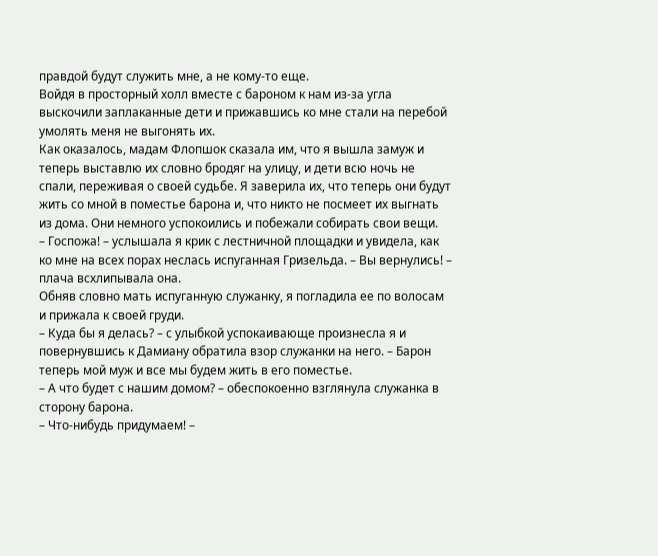правдой будут служить мне, а не кому-то еще.
Войдя в просторный холл вместе с бароном к нам из-за угла выскочили заплаканные дети и прижавшись ко мне стали на перебой умолять меня не выгонять их.
Как оказалось, мадам Флопшок сказала им, что я вышла замуж и теперь выставлю их словно бродяг на улицу, и дети всю ночь не спали, переживая о своей судьбе. Я заверила их, что теперь они будут жить со мной в поместье барона и, что никто не посмеет их выгнать из дома. Они немного успокоились и побежали собирать свои вещи.
– Госпожа! – услышала я крик с лестничной площадки и увидела, как ко мне на всех порах неслась испуганная Гризельда. – Вы вернулись! – плача всхлипывала она.
Обняв словно мать испуганную служанку, я погладила ее по волосам и прижала к своей груди.
– Куда бы я делась? – с улыбкой успокаивающе произнесла я и повернувшись к Дамиану обратила взор служанки на него. – Барон теперь мой муж и все мы будем жить в его поместье.
– А что будет с нашим домом? – обеспокоенно взглянула служанка в сторону барона.
– Что-нибудь придумаем! –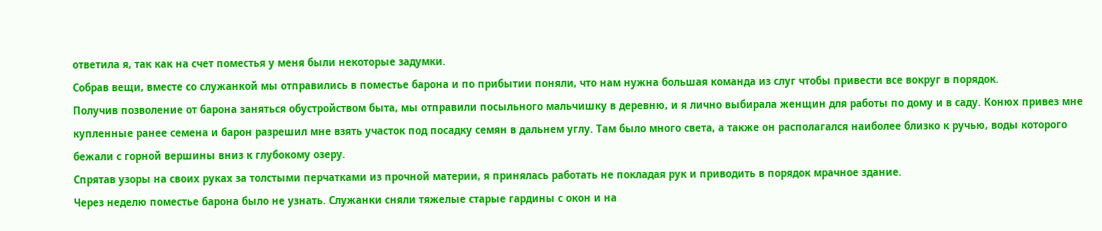ответила я, так как на счет поместья у меня были некоторые задумки.
Собрав вещи, вместе со служанкой мы отправились в поместье барона и по прибытии поняли, что нам нужна большая команда из слуг чтобы привести все вокруг в порядок.
Получив позволение от барона заняться обустройством быта, мы отправили посыльного мальчишку в деревню, и я лично выбирала женщин для работы по дому и в саду. Конюх привез мне купленные ранее семена и барон разрешил мне взять участок под посадку семян в дальнем углу. Там было много света, а также он располагался наиболее близко к ручью, воды которого бежали с горной вершины вниз к глубокому озеру.
Спрятав узоры на своих руках за толстыми перчатками из прочной материи, я принялась работать не покладая рук и приводить в порядок мрачное здание.
Через неделю поместье барона было не узнать. Служанки сняли тяжелые старые гардины с окон и на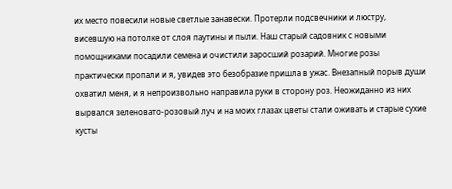их место повесили новые светлые занавески. Протерли подсвечники и люстру, висевшую на потолке от слоя паутины и пыли. Наш старый садовник с новыми помощниками посадили семена и очистили заросший розарий. Многие розы практически пропали и я, увидев это безобразие пришла в ужас. Внезапный порыв души охватил меня, и я непроизвольно направила руки в сторону роз. Неожиданно из них вырвался зеленовато-розовый луч и на моих глазах цветы стали оживать и старые сухие кусты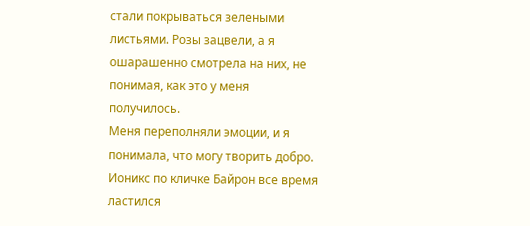стали покрываться зелеными листьями. Розы зацвели, а я ошарашенно смотрела на них, не понимая, как это у меня получилось.
Меня переполняли эмоции, и я понимала, что могу творить добро.
Ионикс по кличке Байрон все время ластился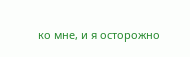ко мне, и я осторожно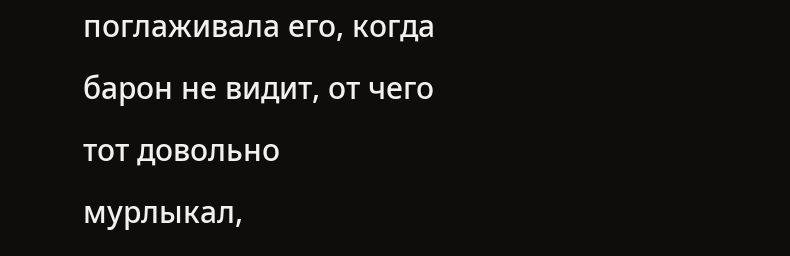поглаживала его, когда барон не видит, от чего тот довольно мурлыкал,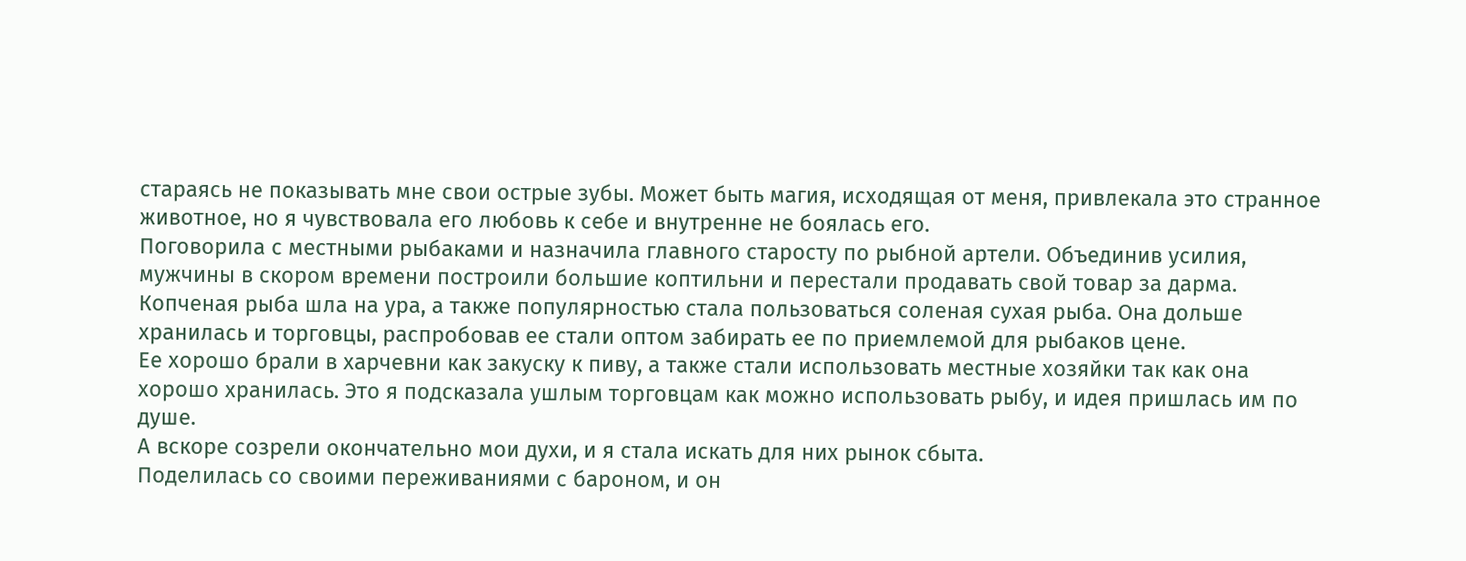стараясь не показывать мне свои острые зубы. Может быть магия, исходящая от меня, привлекала это странное животное, но я чувствовала его любовь к себе и внутренне не боялась его.
Поговорила с местными рыбаками и назначила главного старосту по рыбной артели. Объединив усилия, мужчины в скором времени построили большие коптильни и перестали продавать свой товар за дарма. Копченая рыба шла на ура, а также популярностью стала пользоваться соленая сухая рыба. Она дольше хранилась и торговцы, распробовав ее стали оптом забирать ее по приемлемой для рыбаков цене.
Ее хорошо брали в харчевни как закуску к пиву, а также стали использовать местные хозяйки так как она хорошо хранилась. Это я подсказала ушлым торговцам как можно использовать рыбу, и идея пришлась им по душе.
А вскоре созрели окончательно мои духи, и я стала искать для них рынок сбыта.
Поделилась со своими переживаниями с бароном, и он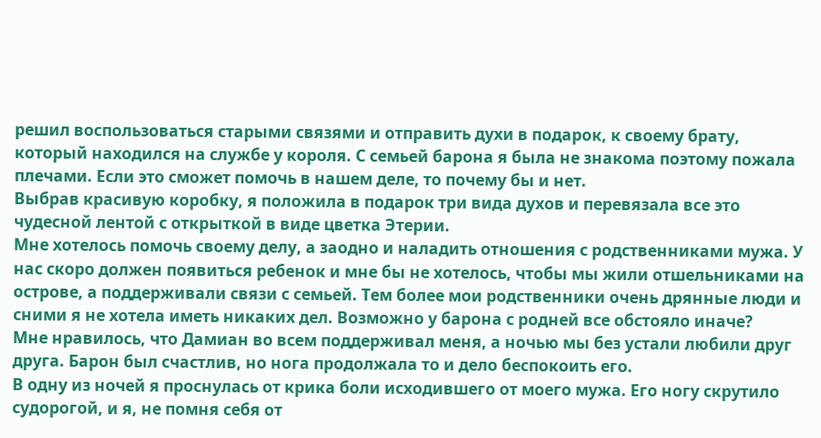решил воспользоваться старыми связями и отправить духи в подарок, к своему брату, который находился на службе у короля. С семьей барона я была не знакома поэтому пожала плечами. Если это сможет помочь в нашем деле, то почему бы и нет.
Выбрав красивую коробку, я положила в подарок три вида духов и перевязала все это чудесной лентой с открыткой в виде цветка Этерии.
Мне хотелось помочь своему делу, а заодно и наладить отношения с родственниками мужа. У нас скоро должен появиться ребенок и мне бы не хотелось, чтобы мы жили отшельниками на острове, а поддерживали связи с семьей. Тем более мои родственники очень дрянные люди и сними я не хотела иметь никаких дел. Возможно у барона с родней все обстояло иначе?
Мне нравилось, что Дамиан во всем поддерживал меня, а ночью мы без устали любили друг друга. Барон был счастлив, но нога продолжала то и дело беспокоить его.
В одну из ночей я проснулась от крика боли исходившего от моего мужа. Его ногу скрутило судорогой, и я, не помня себя от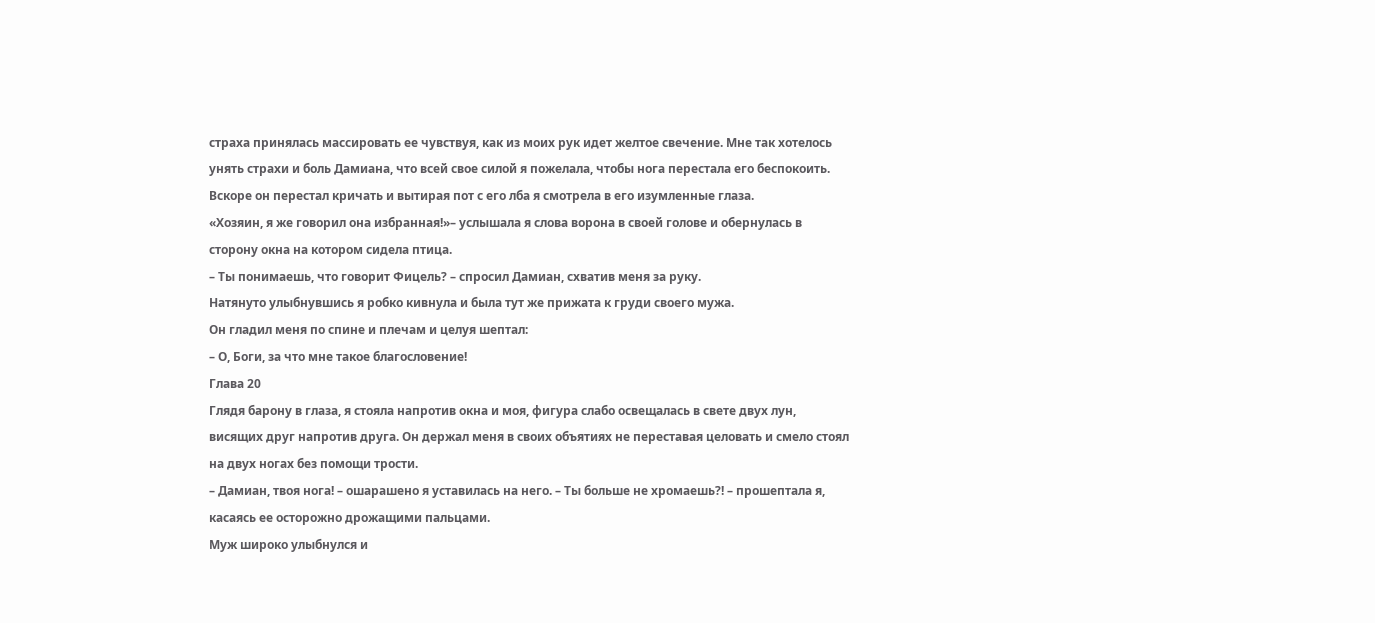страха принялась массировать ее чувствуя, как из моих рук идет желтое свечение. Мне так хотелось унять страхи и боль Дамиана, что всей свое силой я пожелала, чтобы нога перестала его беспокоить. Вскоре он перестал кричать и вытирая пот с его лба я смотрела в его изумленные глаза.
«Хозяин, я же говорил она избранная!»– услышала я слова ворона в своей голове и обернулась в сторону окна на котором сидела птица.
– Ты понимаешь, что говорит Фицель? – спросил Дамиан, схватив меня за руку.
Натянуто улыбнувшись я робко кивнула и была тут же прижата к груди своего мужа.
Он гладил меня по спине и плечам и целуя шептал:
– О, Боги, за что мне такое благословение!
Глава 20
Глядя барону в глаза, я стояла напротив окна и моя, фигура слабо освещалась в свете двух лун, висящих друг напротив друга. Он держал меня в своих объятиях не переставая целовать и смело стоял на двух ногах без помощи трости.
– Дамиан, твоя нога! – ошарашено я уставилась на него. – Ты больше не хромаешь?! – прошептала я, касаясь ее осторожно дрожащими пальцами.
Муж широко улыбнулся и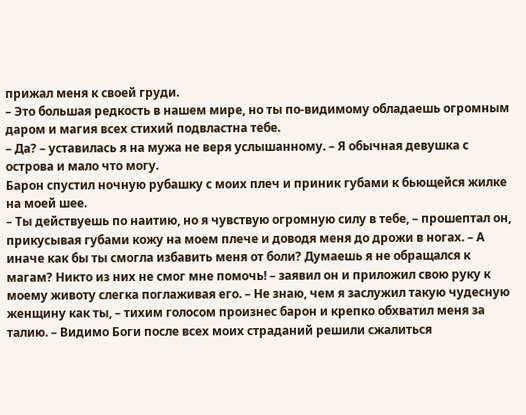прижал меня к своей груди.
– Это большая редкость в нашем мире, но ты по-видимому обладаешь огромным даром и магия всех стихий подвластна тебе.
– Да? – уставилась я на мужа не веря услышанному. – Я обычная девушка с острова и мало что могу.
Барон спустил ночную рубашку с моих плеч и приник губами к бьющейся жилке на моей шее.
– Ты действуешь по наитию, но я чувствую огромную силу в тебе, – прошептал он, прикусывая губами кожу на моем плече и доводя меня до дрожи в ногах. – А иначе как бы ты смогла избавить меня от боли? Думаешь я не обращался к магам? Никто из них не смог мне помочь! – заявил он и приложил свою руку к моему животу слегка поглаживая его. – Не знаю, чем я заслужил такую чудесную женщину как ты, – тихим голосом произнес барон и крепко обхватил меня за талию. – Видимо Боги после всех моих страданий решили сжалиться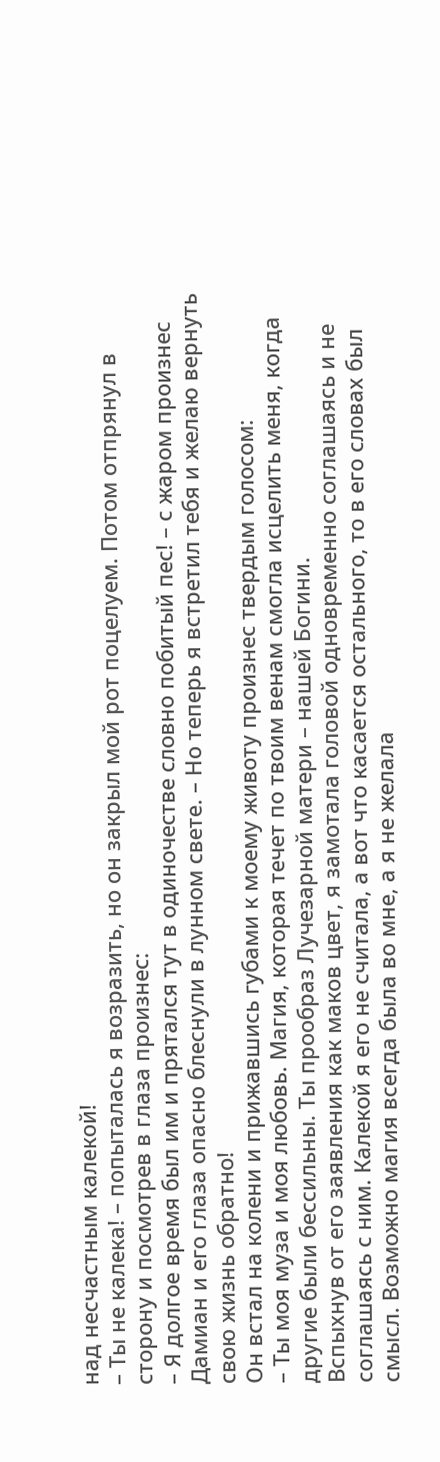над несчастным калекой!
– Ты не калека! – попыталась я возразить, но он закрыл мой рот поцелуем. Потом отпрянул в сторону и посмотрев в глаза произнес:
– Я долгое время был им и прятался тут в одиночестве словно побитый пес! – с жаром произнес Дамиан и его глаза опасно блеснули в лунном свете. – Но теперь я встретил тебя и желаю вернуть свою жизнь обратно!
Он встал на колени и прижавшись губами к моему животу произнес твердым голосом:
– Ты моя муза и моя любовь. Магия, которая течет по твоим венам смогла исцелить меня, когда другие были бессильны. Ты прообраз Лучезарной матери – нашей Богини.
Вспыхнув от его заявления как маков цвет, я замотала головой одновременно соглашаясь и не соглашаясь с ним. Калекой я его не считала, а вот что касается остального, то в его словах был смысл. Возможно магия всегда была во мне, а я не желала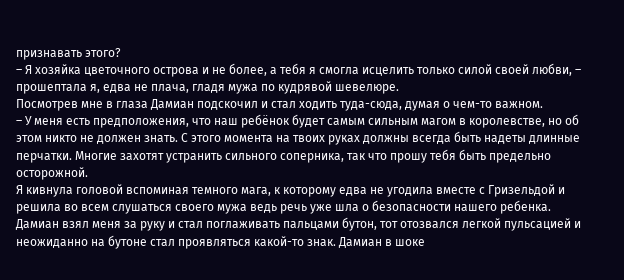признавать этого?
– Я хозяйка цветочного острова и не более, а тебя я смогла исцелить только силой своей любви, – прошептала я, едва не плача, гладя мужа по кудрявой шевелюре.
Посмотрев мне в глаза Дамиан подскочил и стал ходить туда-сюда, думая о чем-то важном.
– У меня есть предположения, что наш ребёнок будет самым сильным магом в королевстве, но об этом никто не должен знать. С этого момента на твоих руках должны всегда быть надеты длинные перчатки. Многие захотят устранить сильного соперника, так что прошу тебя быть предельно осторожной.
Я кивнула головой вспоминая темного мага, к которому едва не угодила вместе с Гризельдой и решила во всем слушаться своего мужа ведь речь уже шла о безопасности нашего ребенка.
Дамиан взял меня за руку и стал поглаживать пальцами бутон, тот отозвался легкой пульсацией и неожиданно на бутоне стал проявляться какой-то знак. Дамиан в шоке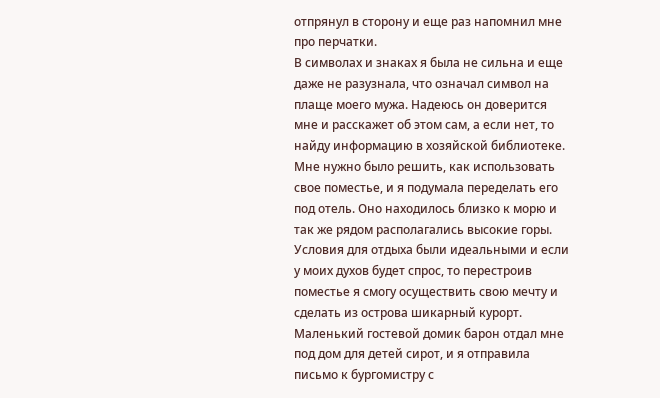отпрянул в сторону и еще раз напомнил мне про перчатки.
В символах и знаках я была не сильна и еще даже не разузнала, что означал символ на плаще моего мужа. Надеюсь он доверится мне и расскажет об этом сам, а если нет, то найду информацию в хозяйской библиотеке.
Мне нужно было решить, как использовать свое поместье, и я подумала переделать его под отель. Оно находилось близко к морю и так же рядом располагались высокие горы. Условия для отдыха были идеальными и если у моих духов будет спрос, то перестроив поместье я смогу осуществить свою мечту и сделать из острова шикарный курорт.
Маленький гостевой домик барон отдал мне под дом для детей сирот, и я отправила письмо к бургомистру с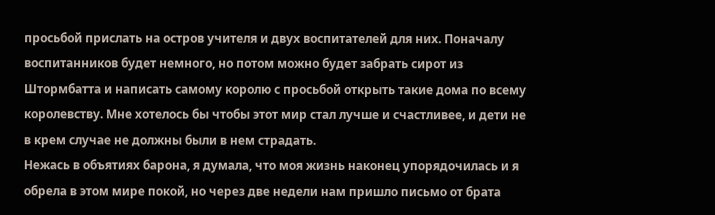просьбой прислать на остров учителя и двух воспитателей для них. Поначалу воспитанников будет немного, но потом можно будет забрать сирот из Штормбатта и написать самому королю с просьбой открыть такие дома по всему королевству. Мне хотелось бы чтобы этот мир стал лучше и счастливее, и дети не в крем случае не должны были в нем страдать.
Нежась в объятиях барона, я думала, что моя жизнь наконец упорядочилась и я обрела в этом мире покой, но через две недели нам пришло письмо от брата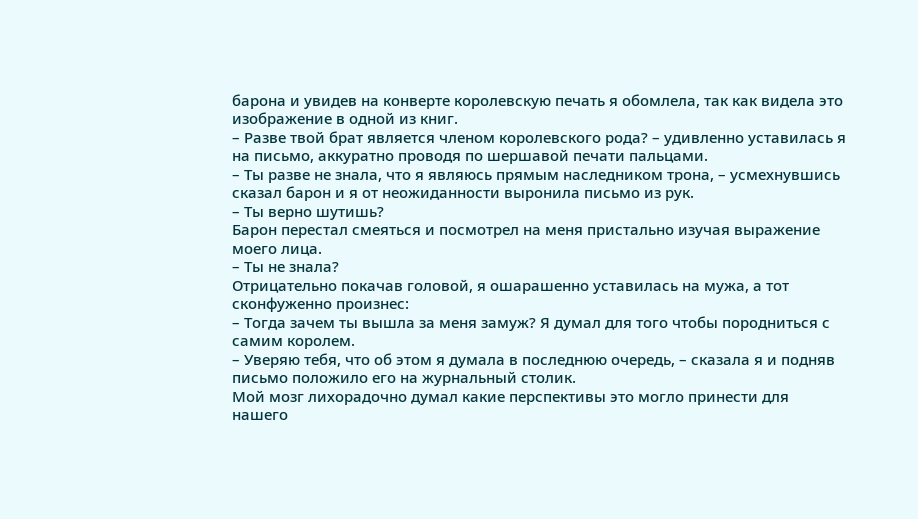барона и увидев на конверте королевскую печать я обомлела, так как видела это изображение в одной из книг.
– Разве твой брат является членом королевского рода? – удивленно уставилась я на письмо, аккуратно проводя по шершавой печати пальцами.
– Ты разве не знала, что я являюсь прямым наследником трона, – усмехнувшись сказал барон и я от неожиданности выронила письмо из рук.
– Ты верно шутишь?
Барон перестал смеяться и посмотрел на меня пристально изучая выражение моего лица.
– Ты не знала?
Отрицательно покачав головой, я ошарашенно уставилась на мужа, а тот сконфуженно произнес:
– Тогда зачем ты вышла за меня замуж? Я думал для того чтобы породниться с самим королем.
– Уверяю тебя, что об этом я думала в последнюю очередь, – сказала я и подняв письмо положило его на журнальный столик.
Мой мозг лихорадочно думал какие перспективы это могло принести для нашего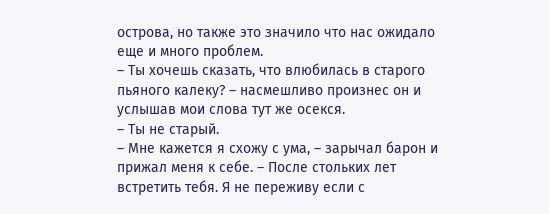острова, но также это значило что нас ожидало еще и много проблем.
– Ты хочешь сказать, что влюбилась в старого пьяного калеку? – насмешливо произнес он и услышав мои слова тут же осекся.
– Ты не старый.
– Мне кажется я схожу с ума, – зарычал барон и прижал меня к себе. – После стольких лет встретить тебя. Я не переживу если с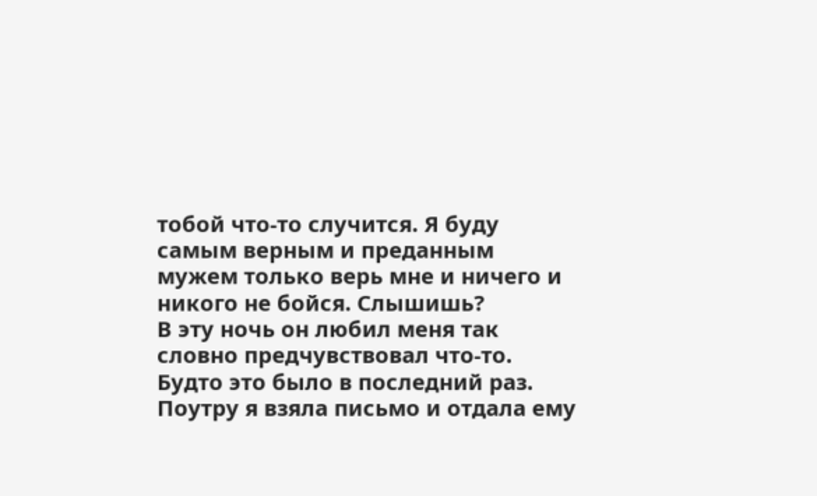тобой что-то случится. Я буду самым верным и преданным мужем только верь мне и ничего и никого не бойся. Слышишь?
В эту ночь он любил меня так словно предчувствовал что-то. Будто это было в последний раз.
Поутру я взяла письмо и отдала ему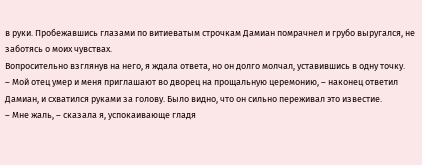в руки. Пробежавшись глазами по витиеватым строчкам Дамиан помрачнел и грубо выругался, не заботясь о моих чувствах.
Вопросительно взглянув на него, я ждала ответа, но он долго молчал, уставившись в одну точку.
– Мой отец умер и меня приглашают во дворец на прощальную церемонию, – наконец ответил Дамиан, и схватился руками за голову. Было видно, что он сильно переживал это известие.
– Мне жаль, – сказала я, успокаивающе гладя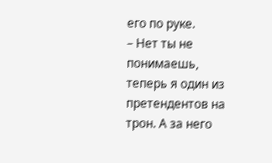его по руке.
– Нет ты не понимаешь, теперь я один из претендентов на трон. А за него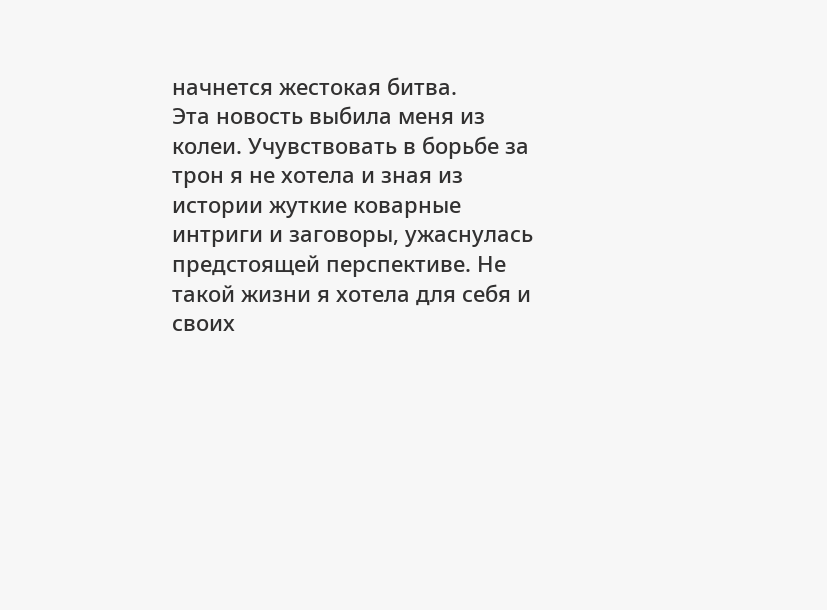начнется жестокая битва.
Эта новость выбила меня из колеи. Учувствовать в борьбе за трон я не хотела и зная из истории жуткие коварные интриги и заговоры, ужаснулась предстоящей перспективе. Не такой жизни я хотела для себя и своих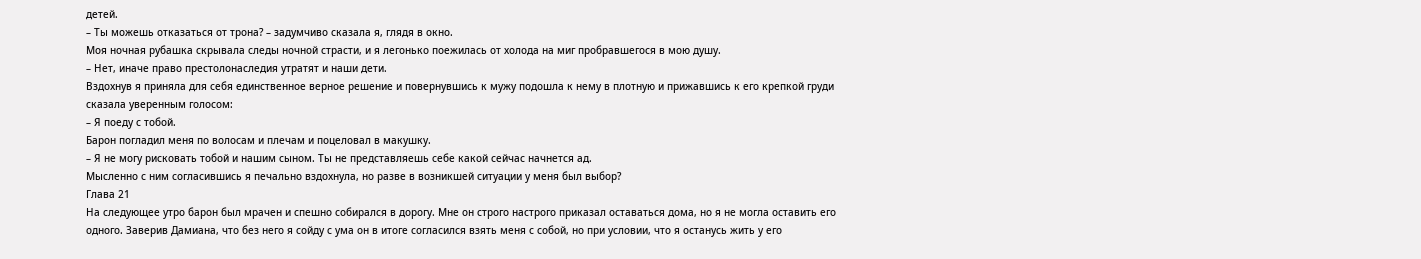детей.
– Ты можешь отказаться от трона? – задумчиво сказала я, глядя в окно.
Моя ночная рубашка скрывала следы ночной страсти, и я легонько поежилась от холода на миг пробравшегося в мою душу.
– Нет, иначе право престолонаследия утратят и наши дети.
Вздохнув я приняла для себя единственное верное решение и повернувшись к мужу подошла к нему в плотную и прижавшись к его крепкой груди сказала уверенным голосом:
– Я поеду с тобой.
Барон погладил меня по волосам и плечам и поцеловал в макушку.
– Я не могу рисковать тобой и нашим сыном. Ты не представляешь себе какой сейчас начнется ад.
Мысленно с ним согласившись я печально вздохнула, но разве в возникшей ситуации у меня был выбор?
Глава 21
На следующее утро барон был мрачен и спешно собирался в дорогу. Мне он строго настрого приказал оставаться дома, но я не могла оставить его одного. Заверив Дамиана, что без него я сойду с ума он в итоге согласился взять меня с собой, но при условии, что я останусь жить у его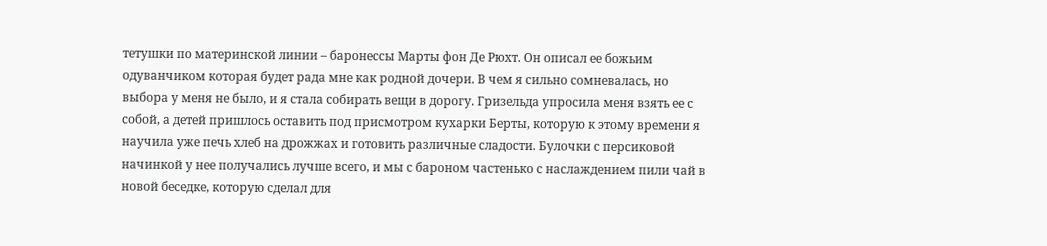тетушки по материнской линии – баронессы Марты фон Де Рюхт. Он описал ее божьим одуванчиком которая будет рада мне как родной дочери. В чем я сильно сомневалась, но выбора у меня не было, и я стала собирать вещи в дорогу. Гризельда упросила меня взять ее с собой, а детей пришлось оставить под присмотром кухарки Берты, которую к этому времени я научила уже печь хлеб на дрожжах и готовить различные сладости. Булочки с персиковой начинкой у нее получались лучше всего, и мы с бароном частенько с наслаждением пили чай в новой беседке, которую сделал для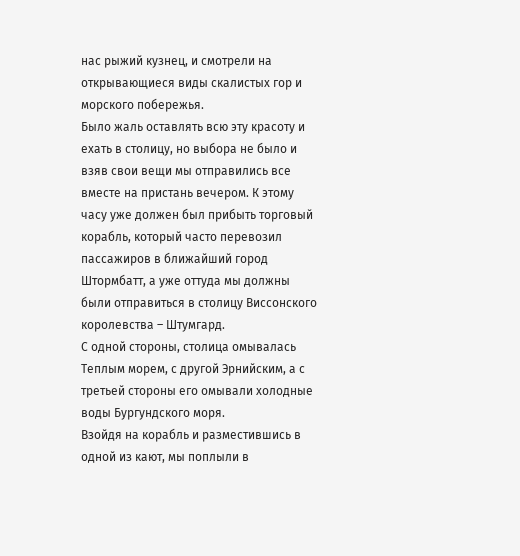нас рыжий кузнец, и смотрели на открывающиеся виды скалистых гор и морского побережья.
Было жаль оставлять всю эту красоту и ехать в столицу, но выбора не было и взяв свои вещи мы отправились все вместе на пристань вечером. К этому часу уже должен был прибыть торговый корабль, который часто перевозил пассажиров в ближайший город Штормбатт, а уже оттуда мы должны были отправиться в столицу Виссонского королевства – Штумгард.
С одной стороны, столица омывалась Теплым морем, с другой Эрнийским, а с третьей стороны его омывали холодные воды Бургундского моря.
Взойдя на корабль и разместившись в одной из кают, мы поплыли в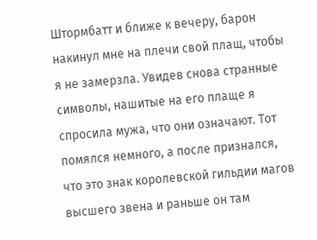Штормбатт и ближе к вечеру, барон накинул мне на плечи свой плащ, чтобы я не замерзла. Увидев снова странные символы, нашитые на его плаще я спросила мужа, что они означают. Тот помялся немного, а после признался, что это знак королевской гильдии магов высшего звена и раньше он там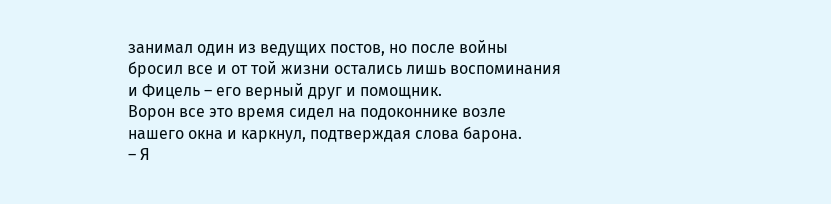занимал один из ведущих постов, но после войны бросил все и от той жизни остались лишь воспоминания и Фицель – его верный друг и помощник.
Ворон все это время сидел на подоконнике возле нашего окна и каркнул, подтверждая слова барона.
– Я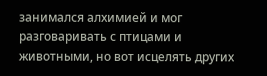занимался алхимией и мог разговаривать с птицами и животными, но вот исцелять других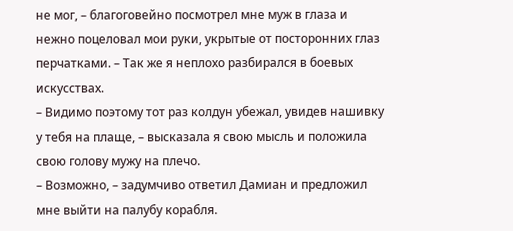не мог, – благоговейно посмотрел мне муж в глаза и нежно поцеловал мои руки, укрытые от посторонних глаз перчатками. – Так же я неплохо разбирался в боевых искусствах.
– Видимо поэтому тот раз колдун убежал, увидев нашивку у тебя на плаще, – высказала я свою мысль и положила свою голову мужу на плечо.
– Возможно, – задумчиво ответил Дамиан и предложил мне выйти на палубу корабля.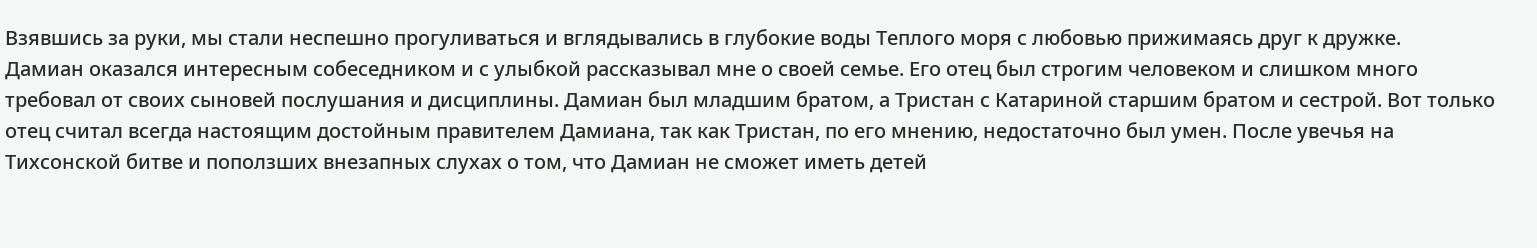Взявшись за руки, мы стали неспешно прогуливаться и вглядывались в глубокие воды Теплого моря с любовью прижимаясь друг к дружке.
Дамиан оказался интересным собеседником и с улыбкой рассказывал мне о своей семье. Его отец был строгим человеком и слишком много требовал от своих сыновей послушания и дисциплины. Дамиан был младшим братом, а Тристан с Катариной старшим братом и сестрой. Вот только отец считал всегда настоящим достойным правителем Дамиана, так как Тристан, по его мнению, недостаточно был умен. После увечья на Тихсонской битве и поползших внезапных слухах о том, что Дамиан не сможет иметь детей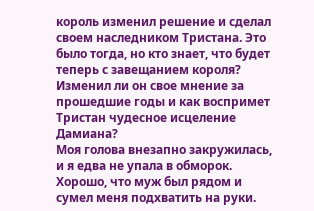король изменил решение и сделал своем наследником Тристана. Это было тогда, но кто знает, что будет теперь с завещанием короля? Изменил ли он свое мнение за прошедшие годы и как воспримет Тристан чудесное исцеление Дамиана?
Моя голова внезапно закружилась, и я едва не упала в обморок. Хорошо, что муж был рядом и сумел меня подхватить на руки.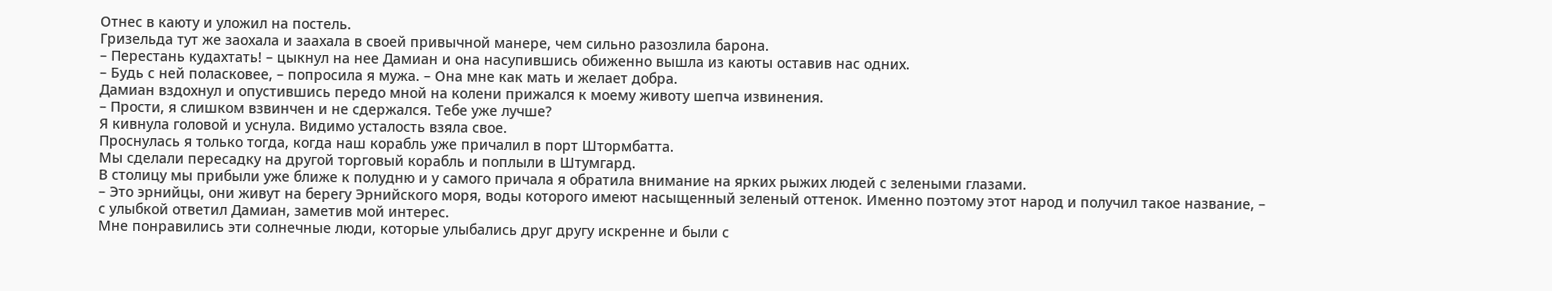Отнес в каюту и уложил на постель.
Гризельда тут же заохала и заахала в своей привычной манере, чем сильно разозлила барона.
– Перестань кудахтать! – цыкнул на нее Дамиан и она насупившись обиженно вышла из каюты оставив нас одних.
– Будь с ней поласковее, – попросила я мужа. – Она мне как мать и желает добра.
Дамиан вздохнул и опустившись передо мной на колени прижался к моему животу шепча извинения.
– Прости, я слишком взвинчен и не сдержался. Тебе уже лучше?
Я кивнула головой и уснула. Видимо усталость взяла свое.
Проснулась я только тогда, когда наш корабль уже причалил в порт Штормбатта.
Мы сделали пересадку на другой торговый корабль и поплыли в Штумгард.
В столицу мы прибыли уже ближе к полудню и у самого причала я обратила внимание на ярких рыжих людей с зелеными глазами.
– Это эрнийцы, они живут на берегу Эрнийского моря, воды которого имеют насыщенный зеленый оттенок. Именно поэтому этот народ и получил такое название, – с улыбкой ответил Дамиан, заметив мой интерес.
Мне понравились эти солнечные люди, которые улыбались друг другу искренне и были с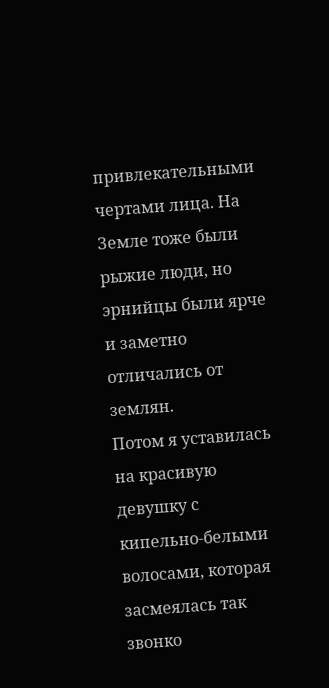привлекательными чертами лица. На Земле тоже были рыжие люди, но эрнийцы были ярче и заметно отличались от землян.
Потом я уставилась на красивую девушку с кипельно-белыми волосами, которая засмеялась так звонко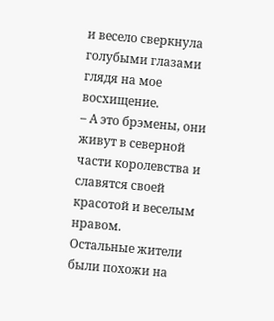и весело сверкнула голубыми глазами глядя на мое восхищение.
– А это брэмены, они живут в северной части королевства и славятся своей красотой и веселым нравом.
Остальные жители были похожи на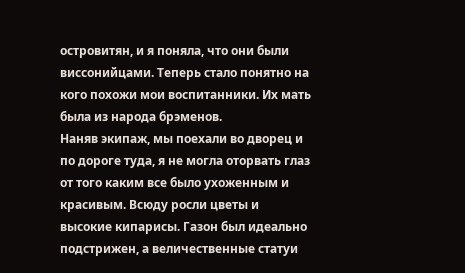островитян, и я поняла, что они были виссонийцами. Теперь стало понятно на кого похожи мои воспитанники. Их мать была из народа брэменов.
Наняв экипаж, мы поехали во дворец и по дороге туда, я не могла оторвать глаз от того каким все было ухоженным и красивым. Всюду росли цветы и высокие кипарисы. Газон был идеально подстрижен, а величественные статуи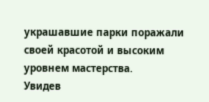украшавшие парки поражали своей красотой и высоким уровнем мастерства.
Увидев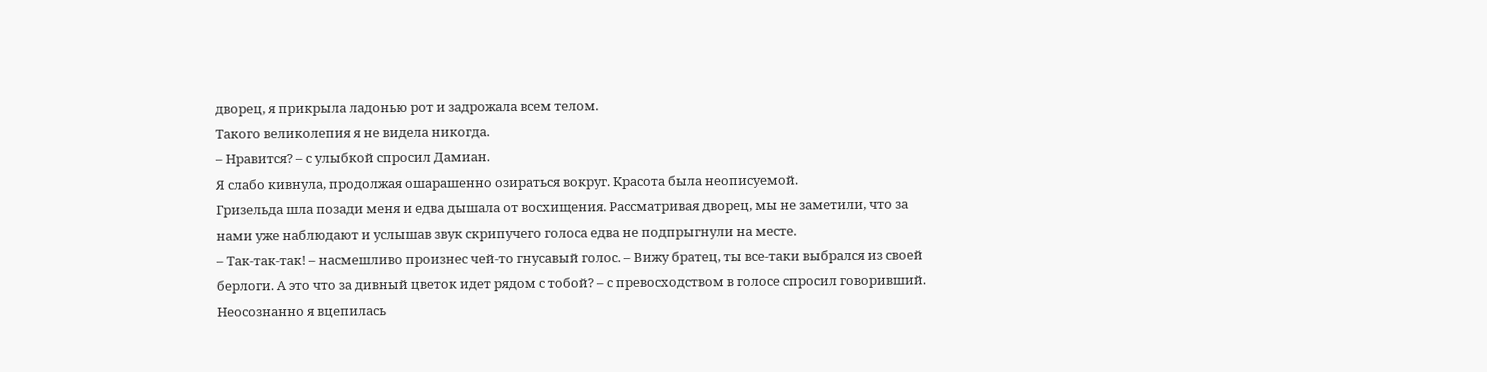дворец, я прикрыла ладонью рот и задрожала всем телом.
Такого великолепия я не видела никогда.
– Нравится? – с улыбкой спросил Дамиан.
Я слабо кивнула, продолжая ошарашенно озираться вокруг. Красота была неописуемой.
Гризельда шла позади меня и едва дышала от восхищения. Рассматривая дворец, мы не заметили, что за нами уже наблюдают и услышав звук скрипучего голоса едва не подпрыгнули на месте.
– Так-так-так! – насмешливо произнес чей-то гнусавый голос. – Вижу братец, ты все-таки выбрался из своей берлоги. А это что за дивный цветок идет рядом с тобой? – с превосходством в голосе спросил говоривший.
Неосознанно я вцепилась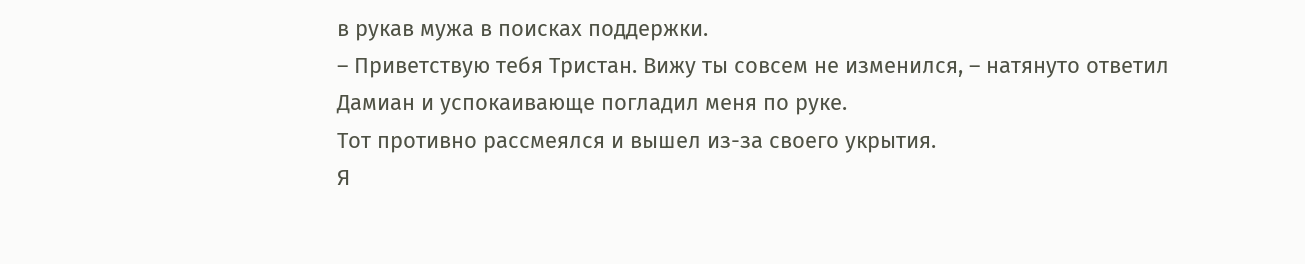в рукав мужа в поисках поддержки.
– Приветствую тебя Тристан. Вижу ты совсем не изменился, – натянуто ответил Дамиан и успокаивающе погладил меня по руке.
Тот противно рассмеялся и вышел из-за своего укрытия.
Я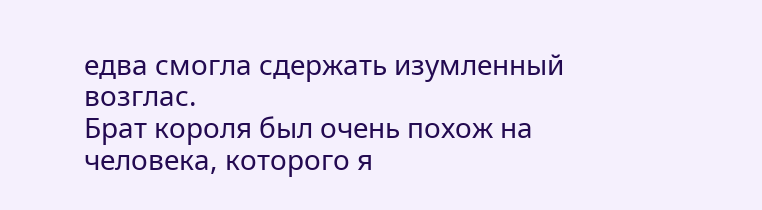едва смогла сдержать изумленный возглас.
Брат короля был очень похож на человека, которого я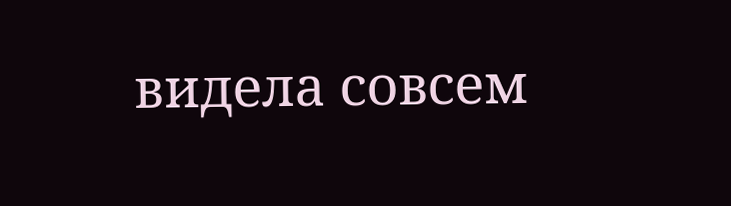видела совсем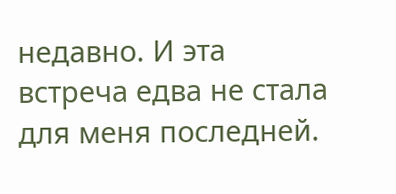недавно. И эта встреча едва не стала для меня последней.